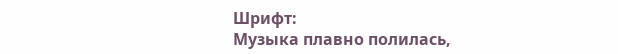Шрифт:
Музыка плавно полилась,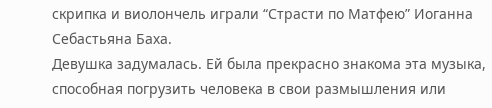скрипка и виолончель играли “Страсти по Матфею” Иоганна Себастьяна Баха.
Девушка задумалась. Ей была прекрасно знакома эта музыка, способная погрузить человека в свои размышления или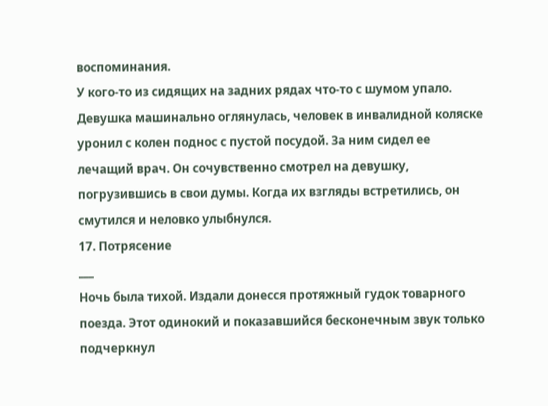воспоминания.
У кого-то из сидящих на задних рядах что-то с шумом упало. Девушка машинально оглянулась, человек в инвалидной коляске уронил с колен поднос с пустой посудой. За ним сидел ее лечащий врач. Он сочувственно смотрел на девушку, погрузившись в свои думы. Когда их взгляды встретились, он смутился и неловко улыбнулся.
17. Потрясение
___
Ночь была тихой. Издали донесся протяжный гудок товарного поезда. Этот одинокий и показавшийся бесконечным звук только подчеркнул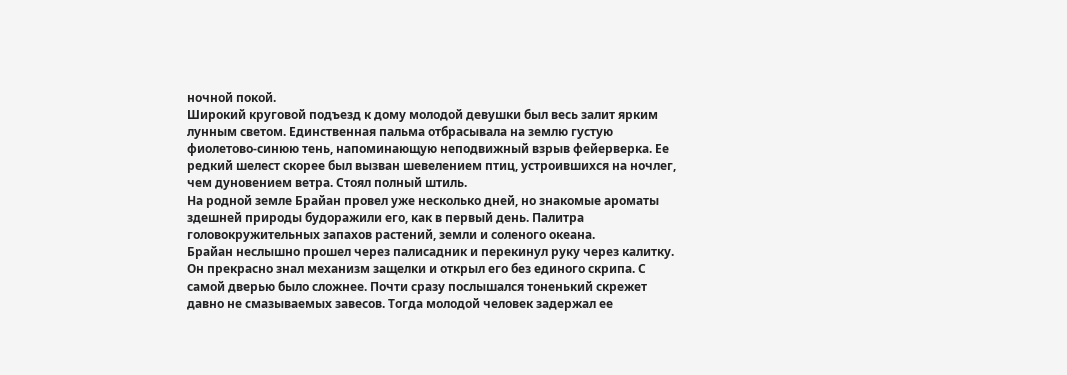ночной покой.
Широкий круговой подъезд к дому молодой девушки был весь залит ярким лунным светом. Единственная пальма отбрасывала на землю густую фиолетово-синюю тень, напоминающую неподвижный взрыв фейерверка. Ее редкий шелест скорее был вызван шевелением птиц, устроившихся на ночлег, чем дуновением ветра. Стоял полный штиль.
На родной земле Брайан провел уже несколько дней, но знакомые ароматы здешней природы будоражили его, как в первый день. Палитра головокружительных запахов растений, земли и соленого океана.
Брайан неслышно прошел через палисадник и перекинул руку через калитку. Он прекрасно знал механизм защелки и открыл его без единого скрипа. С самой дверью было сложнее. Почти сразу послышался тоненький скрежет давно не смазываемых завесов. Тогда молодой человек задержал ее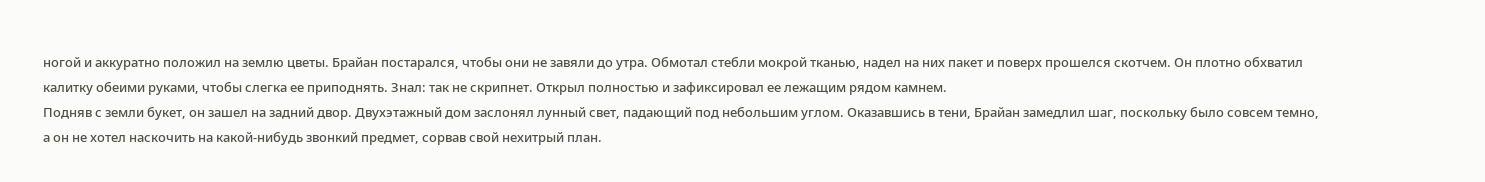ногой и аккуратно положил на землю цветы. Брайан постарался, чтобы они не завяли до утра. Обмотал стебли мокрой тканью, надел на них пакет и поверх прошелся скотчем. Он плотно обхватил калитку обеими руками, чтобы слегка ее приподнять. Знал: так не скрипнет. Открыл полностью и зафиксировал ее лежащим рядом камнем.
Подняв с земли букет, он зашел на задний двор. Двухэтажный дом заслонял лунный свет, падающий под небольшим углом. Оказавшись в тени, Брайан замедлил шаг, поскольку было совсем темно, а он не хотел наскочить на какой-нибудь звонкий предмет, сорвав свой нехитрый план.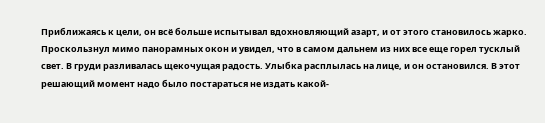Приближаясь к цели, он всё больше испытывал вдохновляющий азарт, и от этого становилось жарко.
Проскользнул мимо панорамных окон и увидел, что в самом дальнем из них все еще горел тусклый свет. В груди разливалась щекочущая радость. Улыбка расплылась на лице, и он остановился. В этот решающий момент надо было постараться не издать какой-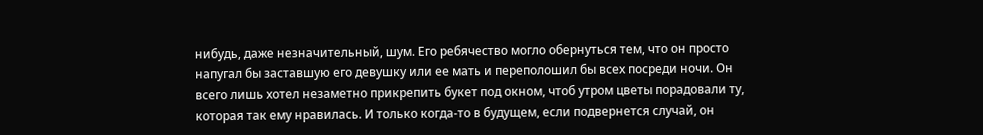нибудь, даже незначительный, шум. Его ребячество могло обернуться тем, что он просто напугал бы заставшую его девушку или ее мать и переполошил бы всех посреди ночи. Он всего лишь хотел незаметно прикрепить букет под окном, чтоб утром цветы порадовали ту, которая так ему нравилась. И только когда-то в будущем, если подвернется случай, он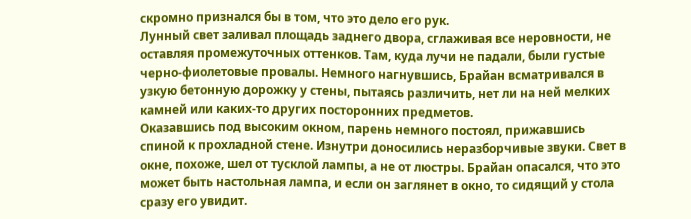скромно признался бы в том, что это дело его рук.
Лунный свет заливал площадь заднего двора, сглаживая все неровности, не оставляя промежуточных оттенков. Там, куда лучи не падали, были густые черно-фиолетовые провалы. Немного нагнувшись, Брайан всматривался в узкую бетонную дорожку у стены, пытаясь различить, нет ли на ней мелких камней или каких-то других посторонних предметов.
Оказавшись под высоким окном, парень немного постоял, прижавшись спиной к прохладной стене. Изнутри доносились неразборчивые звуки. Свет в окне, похоже, шел от тусклой лампы, а не от люстры. Брайан опасался, что это может быть настольная лампа, и если он заглянет в окно, то сидящий у стола сразу его увидит.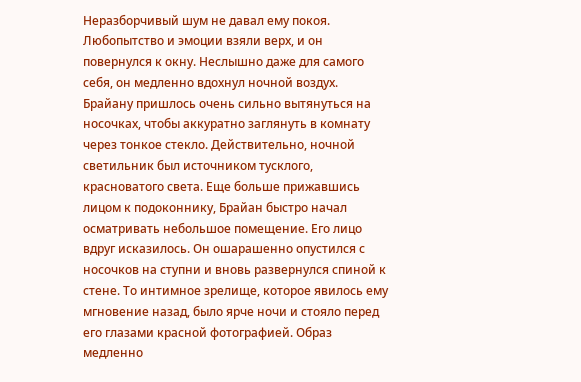Неразборчивый шум не давал ему покоя. Любопытство и эмоции взяли верх, и он повернулся к окну. Неслышно даже для самого себя, он медленно вдохнул ночной воздух. Брайану пришлось очень сильно вытянуться на носочках, чтобы аккуратно заглянуть в комнату через тонкое стекло. Действительно, ночной светильник был источником тусклого, красноватого света. Еще больше прижавшись лицом к подоконнику, Брайан быстро начал осматривать небольшое помещение. Его лицо вдруг исказилось. Он ошарашенно опустился с носочков на ступни и вновь развернулся спиной к стене. То интимное зрелище, которое явилось ему мгновение назад, было ярче ночи и стояло перед его глазами красной фотографией. Образ медленно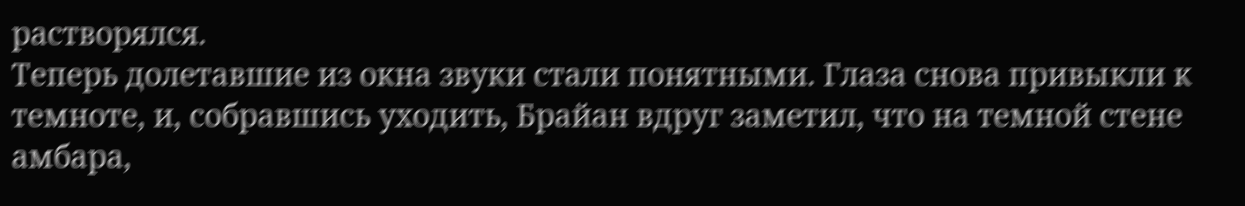растворялся.
Теперь долетавшие из окна звуки стали понятными. Глаза снова привыкли к темноте, и, собравшись уходить, Брайан вдруг заметил, что на темной стене амбара,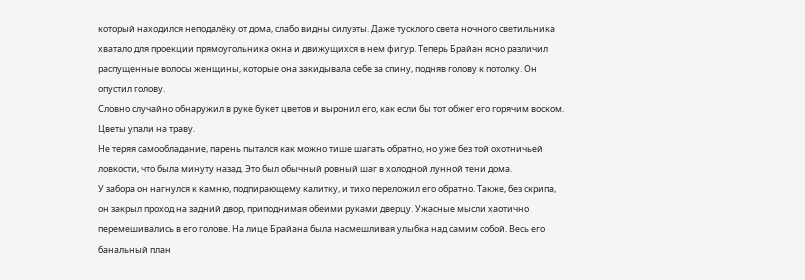который находился неподалёку от дома, слабо видны силуэты. Даже тусклого света ночного светильника хватало для проекции прямоугольника окна и движущихся в нем фигур. Теперь Брайан ясно различил распущенные волосы женщины, которые она закидывала себе за спину, подняв голову к потолку. Он опустил голову.
Словно случайно обнаружил в руке букет цветов и выронил его, как если бы тот обжег его горячим воском. Цветы упали на траву.
Не теряя самообладание, парень пытался как можно тише шагать обратно, но уже без той охотничьей ловкости, что была минуту назад. Это был обычный ровный шаг в холодной лунной тени дома.
У забора он нагнулся к камню, подпирающему калитку, и тихо переложил его обратно. Также, без скрипа, он закрыл проход на задний двор, приподнимая обеими руками дверцу. Ужасные мысли хаотично перемешивались в его голове. На лице Брайана была насмешливая улыбка над самим собой. Весь его банальный план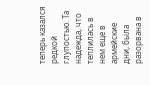теперь казался редкой глупостью. Та надежда, что теплилась в нем еще в армейские дни, была разорвана в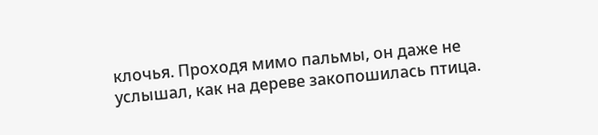клочья. Проходя мимо пальмы, он даже не услышал, как на дереве закопошилась птица.